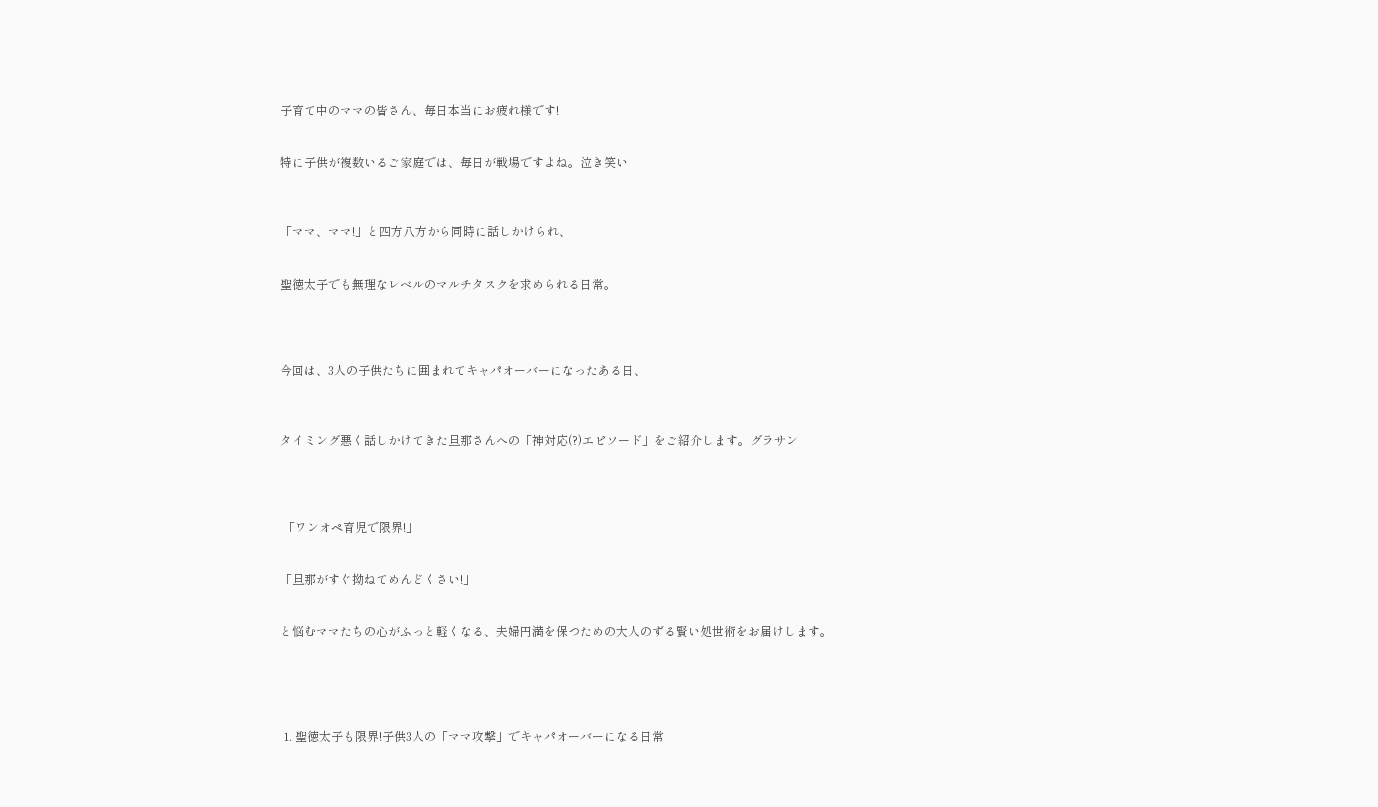子育て中のママの皆さん、毎日本当にお疲れ様です!


特に子供が複数いるご家庭では、毎日が戦場ですよね。泣き笑い



「ママ、ママ!」と四方八方から同時に話しかけられ、


聖徳太子でも無理なレベルのマルチタスクを求められる日常。




今回は、3人の子供たちに囲まれてキャパオーバーになったある日、



タイミング悪く話しかけてきた旦那さんへの「神対応(?)エピソード」をご紹介します。グラサン




 「ワンオペ育児で限界!」


「旦那がすぐ拗ねてめんどくさい!」


と悩むママたちの心がふっと軽くなる、夫婦円満を保つための大人のずる賢い処世術をお届けします。





 1. 聖徳太子も限界!子供3人の「ママ攻撃」でキャパオーバーになる日常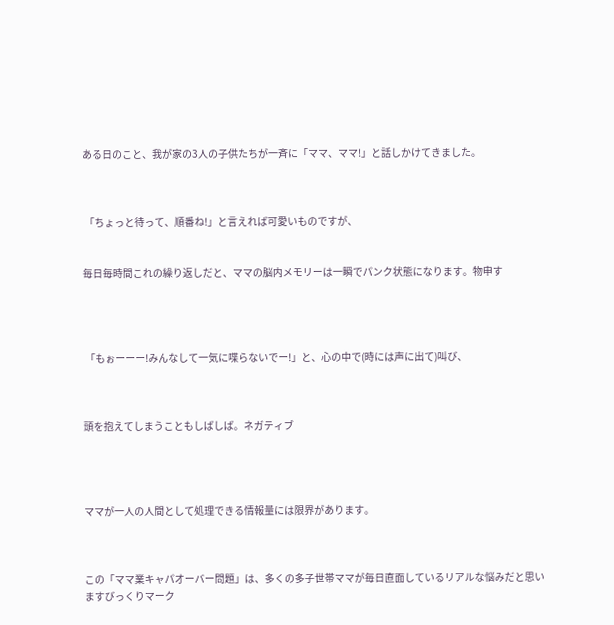ある日のこと、我が家の3人の子供たちが一斉に「ママ、ママ!」と話しかけてきました。



 「ちょっと待って、順番ね!」と言えれば可愛いものですが、


毎日毎時間これの繰り返しだと、ママの脳内メモリーは一瞬でパンク状態になります。物申す




 「もぉーーー!みんなして一気に喋らないでー!」と、心の中で(時には声に出て)叫び、



頭を抱えてしまうこともしばしば。ネガティブ




ママが一人の人間として処理できる情報量には限界があります。



この「ママ業キャパオーバー問題」は、多くの多子世帯ママが毎日直面しているリアルな悩みだと思いますびっくりマーク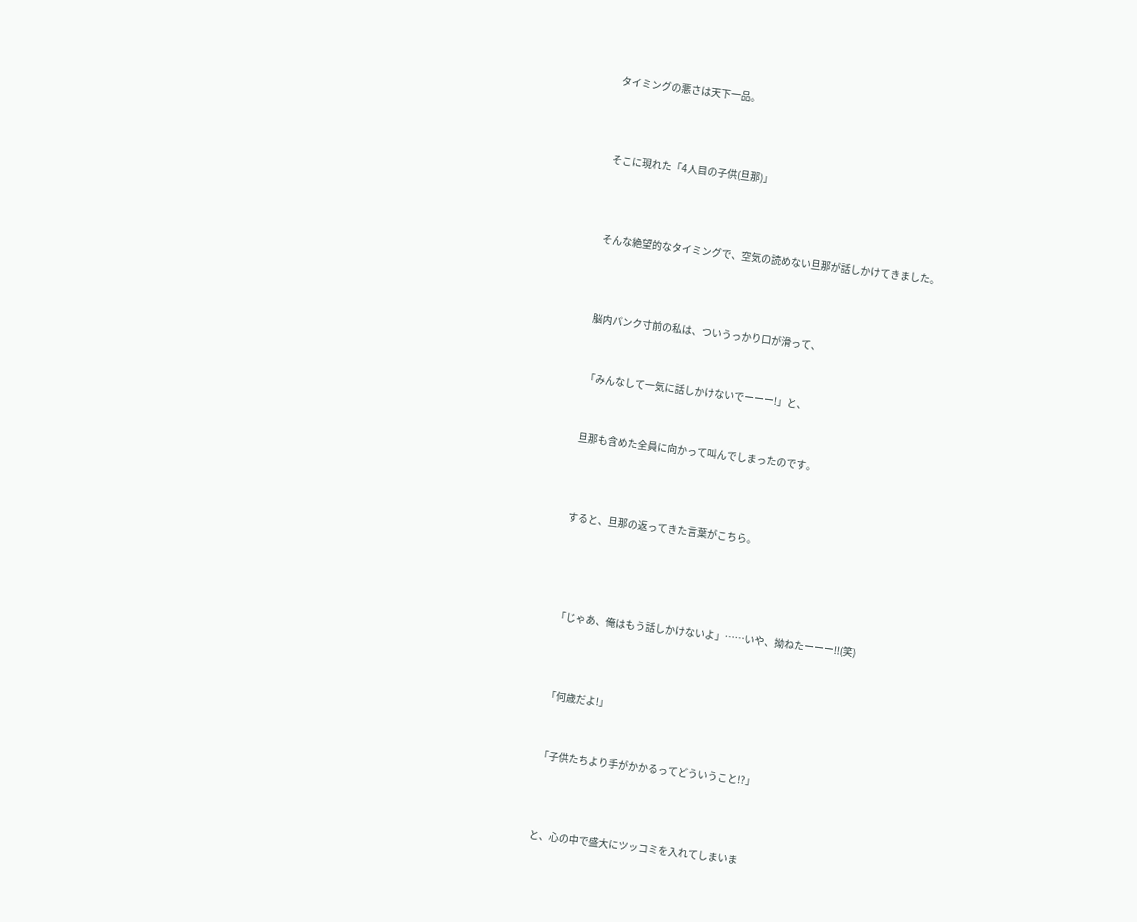タイミングの悪さは天下一品。



そこに現れた「4人目の子供(旦那)」



そんな絶望的なタイミングで、空気の読めない旦那が話しかけてきました。



脳内パンク寸前の私は、ついうっかり口が滑って、


「みんなして一気に話しかけないでーーー!」と、


旦那も含めた全員に向かって叫んでしまったのです。



すると、旦那の返ってきた言葉がこちら。




「じゃあ、俺はもう話しかけないよ」……いや、拗ねたーーー!!(笑)



「何歳だよ!」


「子供たちより手がかかるってどういうこと!?」



と、心の中で盛大にツッコミを入れてしまいま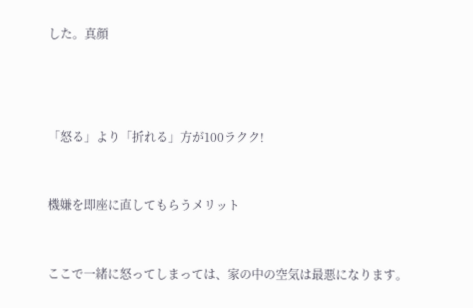した。真顔





「怒る」より「折れる」方が100ラクク!



機嫌を即座に直してもらうメリット



ここで一緒に怒ってしまっては、家の中の空気は最悪になります。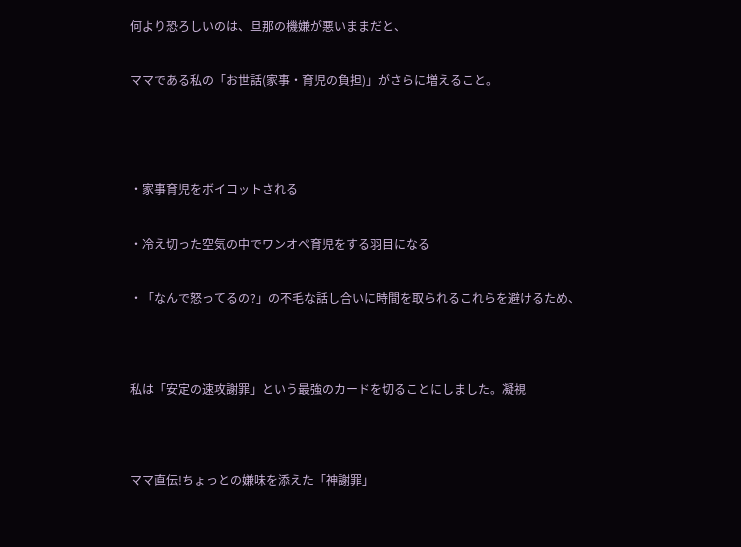何より恐ろしいのは、旦那の機嫌が悪いままだと、


ママである私の「お世話(家事・育児の負担)」がさらに増えること。





・家事育児をボイコットされる


・冷え切った空気の中でワンオペ育児をする羽目になる


・「なんで怒ってるの?」の不毛な話し合いに時間を取られるこれらを避けるため、




私は「安定の速攻謝罪」という最強のカードを切ることにしました。凝視




ママ直伝!ちょっとの嫌味を添えた「神謝罪」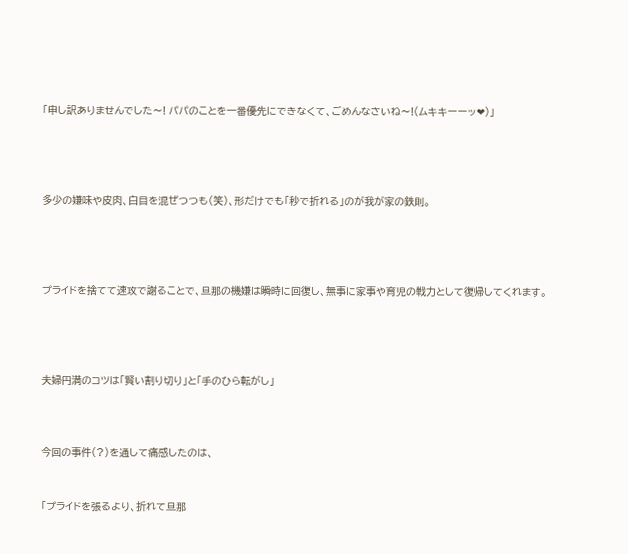「申し訳ありませんでした〜! パパのことを一番優先にできなくて、ごめんなさいね〜!(ムキキーーッ❤)」




多少の嫌味や皮肉、白目を混ぜつつも(笑)、形だけでも「秒で折れる」のが我が家の鉄則。




プライドを捨てて速攻で謝ることで、旦那の機嫌は瞬時に回復し、無事に家事や育児の戦力として復帰してくれます。




夫婦円満のコツは「賢い割り切り」と「手のひら転がし」



今回の事件(?)を通して痛感したのは、


「プライドを張るより、折れて旦那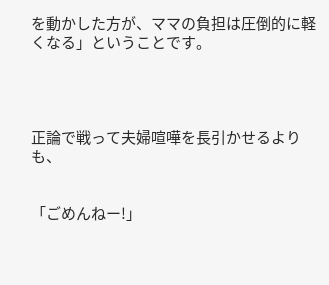を動かした方が、ママの負担は圧倒的に軽くなる」ということです。




正論で戦って夫婦喧嘩を長引かせるよりも、


「ごめんねー!」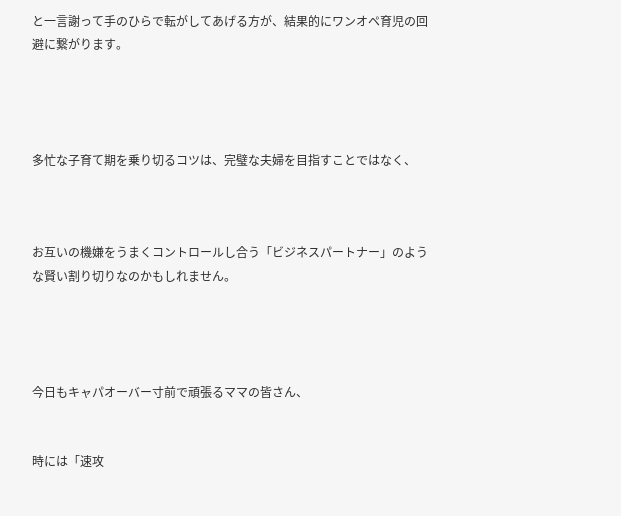と一言謝って手のひらで転がしてあげる方が、結果的にワンオペ育児の回避に繋がります。




多忙な子育て期を乗り切るコツは、完璧な夫婦を目指すことではなく、



お互いの機嫌をうまくコントロールし合う「ビジネスパートナー」のような賢い割り切りなのかもしれません。




今日もキャパオーバー寸前で頑張るママの皆さん、


時には「速攻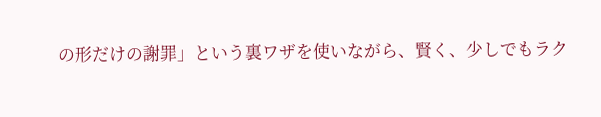の形だけの謝罪」という裏ワザを使いながら、賢く、少しでもラク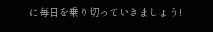に毎日を乗り切っていきましょう!